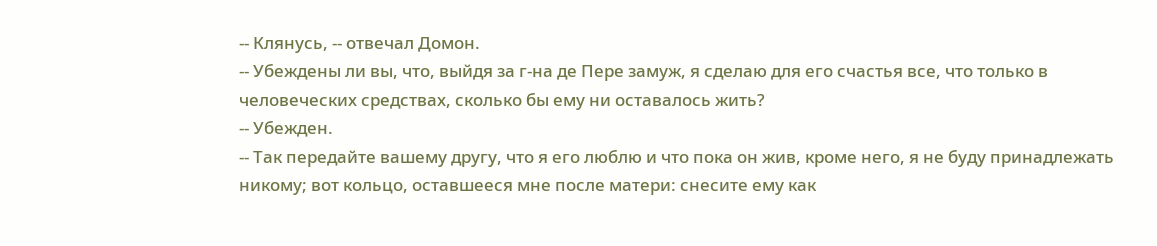-- Клянусь, -- отвечал Домон.
-- Убеждены ли вы, что, выйдя за г-на де Пере замуж, я сделаю для его счастья все, что только в человеческих средствах, сколько бы ему ни оставалось жить?
-- Убежден.
-- Так передайте вашему другу, что я его люблю и что пока он жив, кроме него, я не буду принадлежать никому; вот кольцо, оставшееся мне после матери: снесите ему как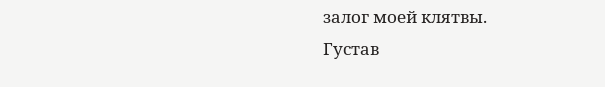залог моей клятвы.
Густав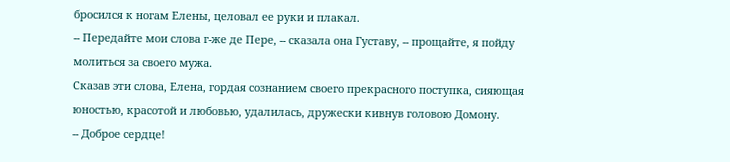бросился к ногам Елены, целовал ее руки и плакал.
-- Передайте мои слова г-же де Пере, -- сказала она Густаву, -- прощайте, я пойду молиться за своего мужа.
Сказав эти слова, Елена, гордая сознанием своего прекрасного поступка, сияющая юностью, красотой и любовью, удалилась, дружески кивнув головою Домону.
-- Доброе сердце!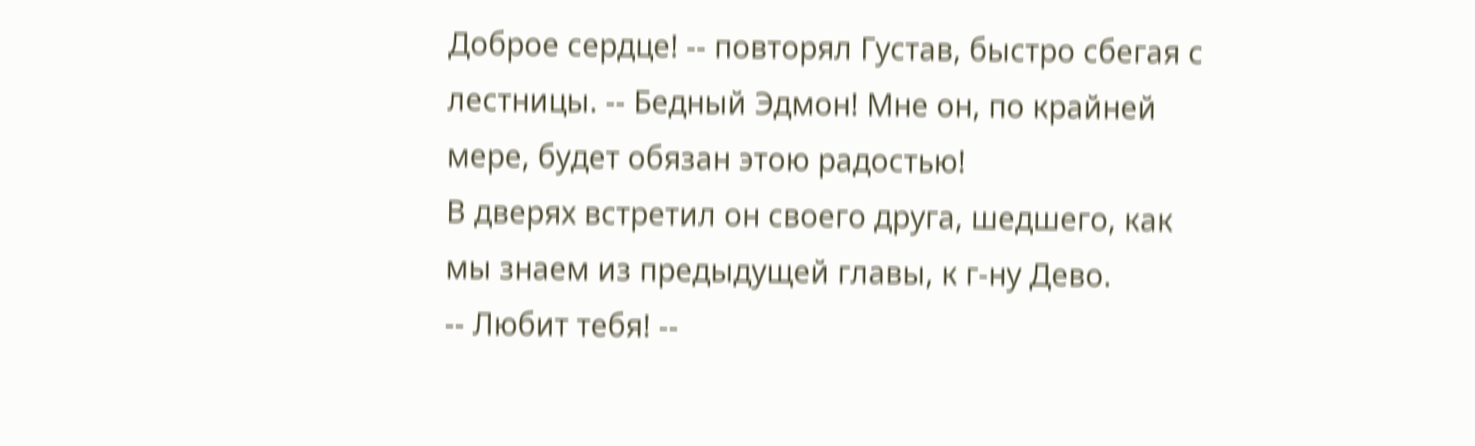Доброе сердце! -- повторял Густав, быстро сбегая с лестницы. -- Бедный Эдмон! Мне он, по крайней мере, будет обязан этою радостью!
В дверях встретил он своего друга, шедшего, как мы знаем из предыдущей главы, к г-ну Дево.
-- Любит тебя! --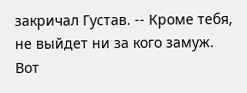закричал Густав. -- Кроме тебя, не выйдет ни за кого замуж. Вот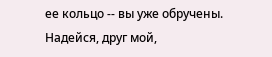ее кольцо -- вы уже обручены. Надейся, друг мой,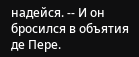надейся. -- И он бросился в объятия де Пере.